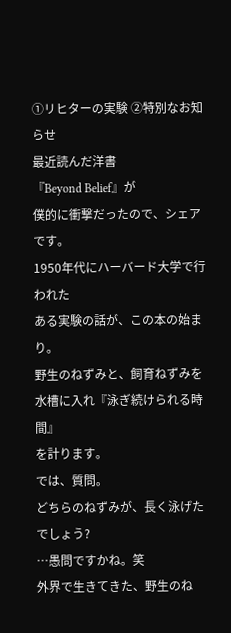①リヒターの実験 ②特別なお知らせ
最近読んだ洋書
『Beyond Belief』が
僕的に衝撃だったので、シェアです。
1950年代にハーバード大学で行われた
ある実験の話が、この本の始まり。
野生のねずみと、飼育ねずみを
水槽に入れ『泳ぎ続けられる時間』
を計ります。
では、質問。
どちらのねずみが、長く泳げたでしょう?
…愚問ですかね。笑
外界で生きてきた、野生のね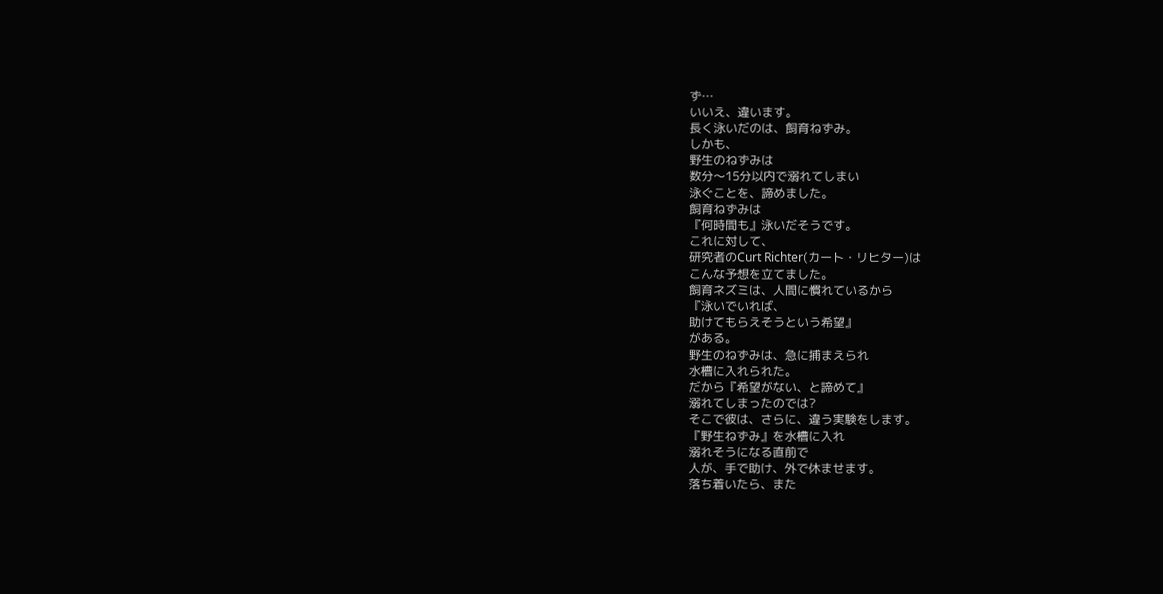ず…
いいえ、違います。
長く泳いだのは、飼育ねずみ。
しかも、
野生のねずみは
数分〜15分以内で溺れてしまい
泳ぐことを、諦めました。
飼育ねずみは
『何時間も』泳いだそうです。
これに対して、
研究者のCurt Richter(カート・リヒター)は
こんな予想を立てました。
飼育ネズミは、人間に慣れているから
『泳いでいれば、
助けてもらえそうという希望』
がある。
野生のねずみは、急に捕まえられ
水槽に入れられた。
だから『希望がない、と諦めて』
溺れてしまったのでは?
そこで彼は、さらに、違う実験をします。
『野生ねずみ』を水槽に入れ
溺れそうになる直前で
人が、手で助け、外で休ませます。
落ち着いたら、また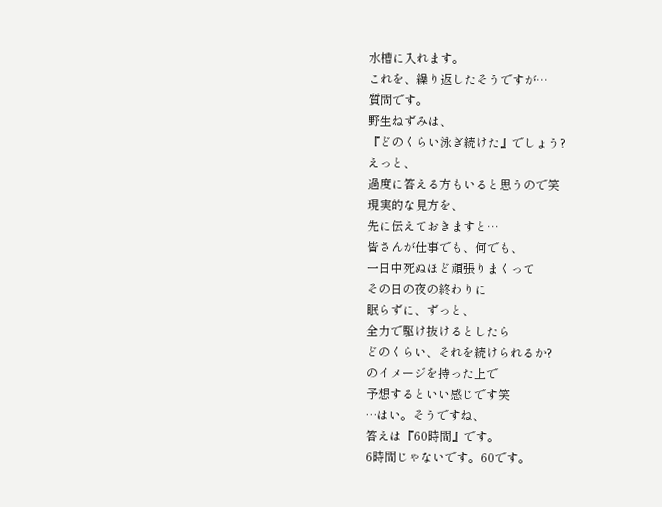水槽に入れます。
これを、繰り返したそうですが…
質問です。
野生ねずみは、
『どのくらい泳ぎ続けた』でしょう?
えっと、
過度に答える方もいると思うので笑
現実的な見方を、
先に伝えておきますと…
皆さんが仕事でも、何でも、
一日中死ぬほど頑張りまくって
その日の夜の終わりに
眠らずに、ずっと、
全力で駆け抜けるとしたら
どのくらい、それを続けられるか?
のイメージを持った上で
予想するといい感じです笑
…はい。そうですね、
答えは『60時間』です。
6時間じゃないです。60です。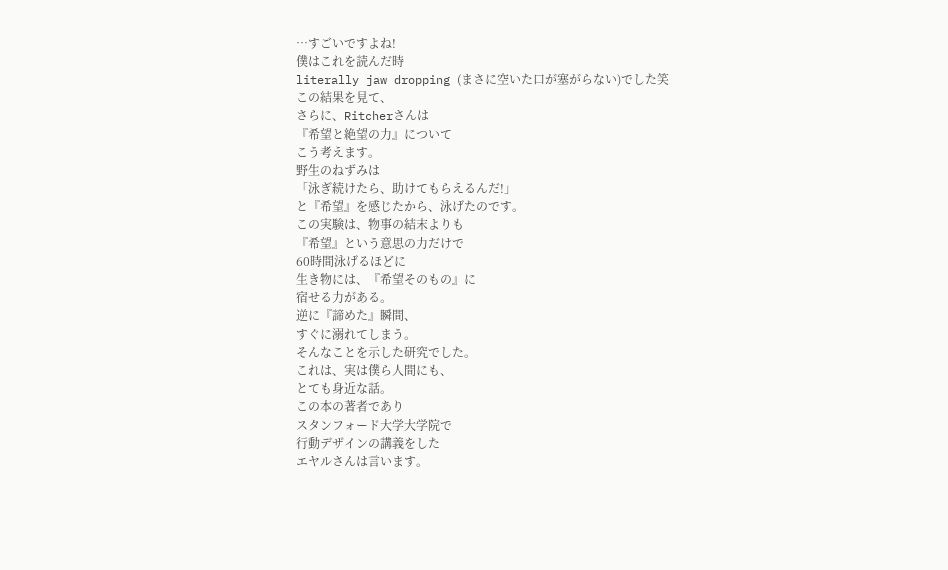…すごいですよね!
僕はこれを読んだ時
literally jaw dropping (まさに空いた口が塞がらない)でした笑
この結果を見て、
さらに、Ritcherさんは
『希望と絶望の力』について
こう考えます。
野生のねずみは
「泳ぎ続けたら、助けてもらえるんだ!」
と『希望』を感じたから、泳げたのです。
この実験は、物事の結末よりも
『希望』という意思の力だけで
60時間泳げるほどに
生き物には、『希望そのもの』に
宿せる力がある。
逆に『諦めた』瞬間、
すぐに溺れてしまう。
そんなことを示した研究でした。
これは、実は僕ら人間にも、
とても身近な話。
この本の著者であり
スタンフォード大学大学院で
行動デザインの講義をした
エヤルさんは言います。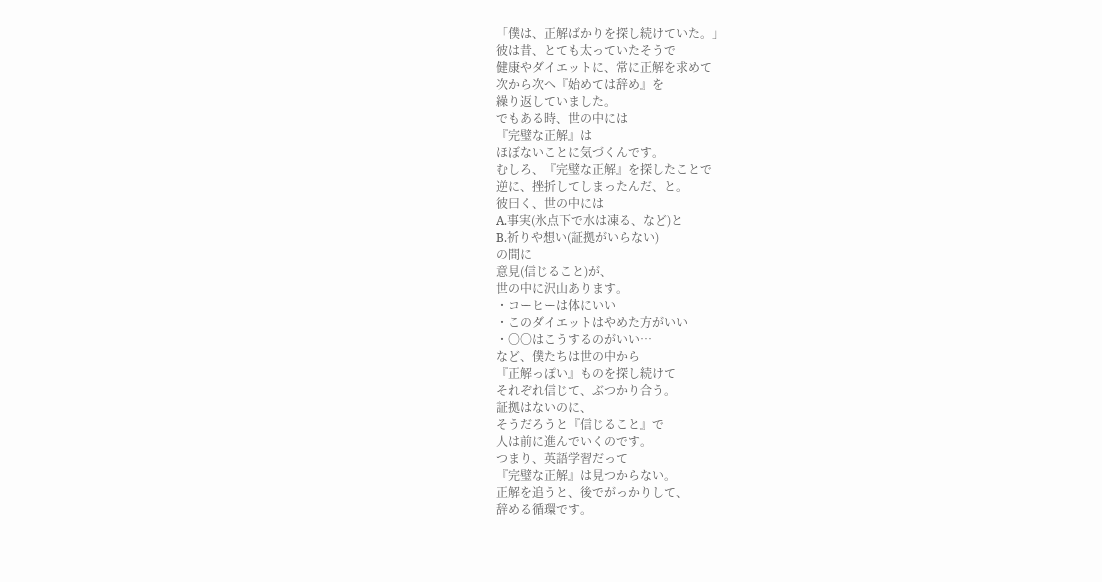「僕は、正解ばかりを探し続けていた。」
彼は昔、とても太っていたそうで
健康やダイエットに、常に正解を求めて
次から次へ『始めては辞め』を
繰り返していました。
でもある時、世の中には
『完璧な正解』は
ほぼないことに気づくんです。
むしろ、『完璧な正解』を探したことで
逆に、挫折してしまったんだ、と。
彼曰く、世の中には
A.事実(氷点下で水は凍る、など)と
B.祈りや想い(証拠がいらない)
の間に
意見(信じること)が、
世の中に沢山あります。
・コーヒーは体にいい
・このダイエットはやめた方がいい
・〇〇はこうするのがいい…
など、僕たちは世の中から
『正解っぽい』ものを探し続けて
それぞれ信じて、ぶつかり合う。
証拠はないのに、
そうだろうと『信じること』で
人は前に進んでいくのです。
つまり、英語学習だって
『完璧な正解』は見つからない。
正解を追うと、後でがっかりして、
辞める循環です。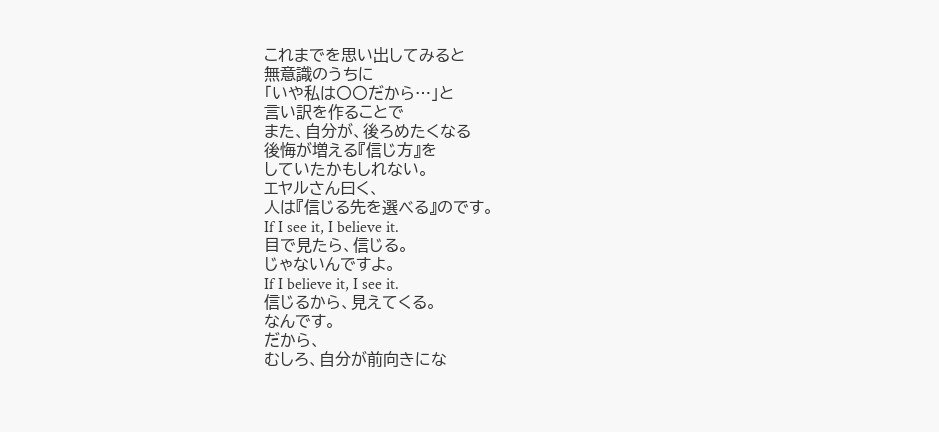これまでを思い出してみると
無意識のうちに
「いや私は〇〇だから…」と
言い訳を作ることで
また、自分が、後ろめたくなる
後悔が増える『信じ方』を
していたかもしれない。
エヤルさん曰く、
人は『信じる先を選べる』のです。
If I see it, I believe it.
目で見たら、信じる。
じゃないんですよ。
If I believe it, I see it.
信じるから、見えてくる。
なんです。
だから、
むしろ、自分が前向きにな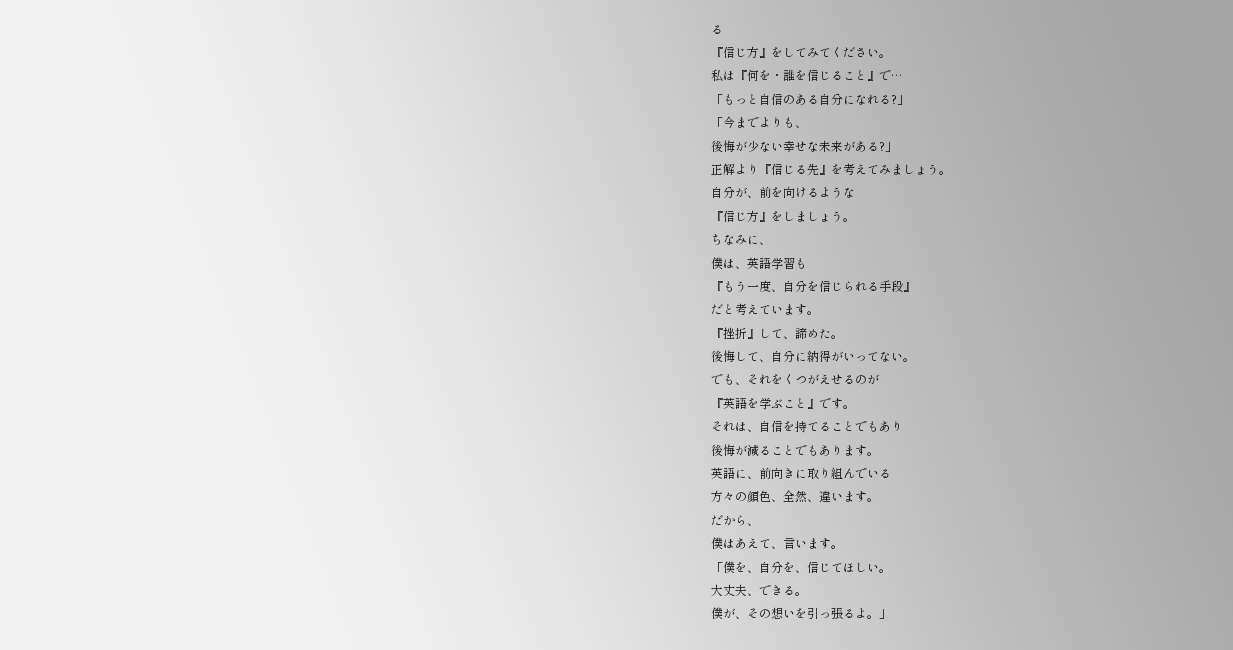る
『信じ方』をしてみてください。
私は『何を・誰を信じること』で…
「もっと自信のある自分になれる?」
「今までよりも、
後悔が少ない幸せな未来がある?」
正解より『信じる先』を考えてみましょう。
自分が、前を向けるような
『信じ方』をしましょう。
ちなみに、
僕は、英語学習も
『もう一度、自分を信じられる手段』
だと考えています。
『挫折』して、諦めた。
後悔して、自分に納得がいってない。
でも、それをくつがえせるのが
『英語を学ぶこと』です。
それは、自信を持てることでもあり
後悔が減ることでもあります。
英語に、前向きに取り組んでいる
方々の顔色、全然、違います。
だから、
僕はあえて、言います。
「僕を、自分を、信じてほしい。
大丈夫、できる。
僕が、その想いを引っ張るよ。」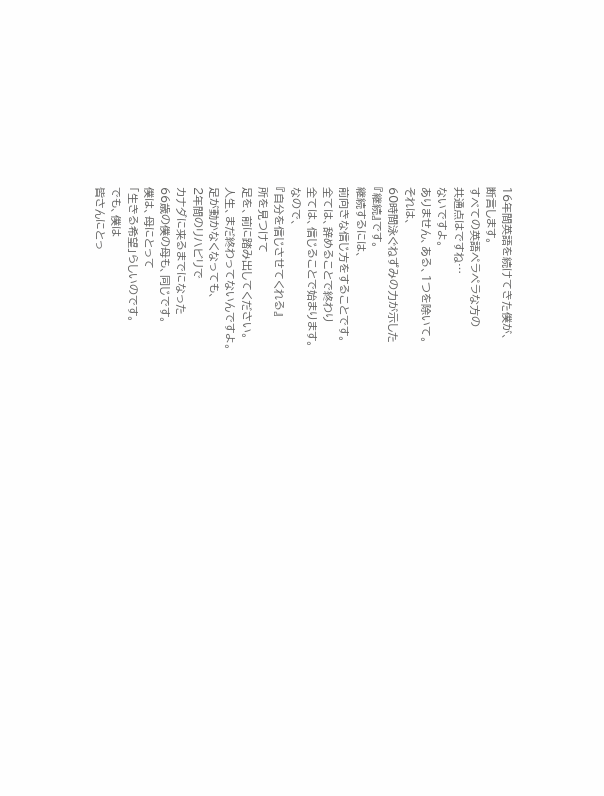16年間英語を続けてきた僕が、
断言します。
すべての英語ペラペラな方の
共通点はですね…
ないですよ。
ありません、ある、1つを除いて。
それは、
60時間泳ぐねずみの力が示した
『継続』です。
継続するには、
前向きな信じ方をすることです。
全ては、辞めることで終わり
全ては、信じることで始まります。
なので、
『自分を信じさせてくれる』
所を見つけて
足を、前に踏み出してください。
人生、まだ終わってないんですよ。
足が動かなくなっても、
2年間のリハビリで
カナダに来るまでになった
66歳の僕の母も、同じです。
僕は、母にとって
「生きる希望」らしいのです。
でも、僕は
皆さんにとっ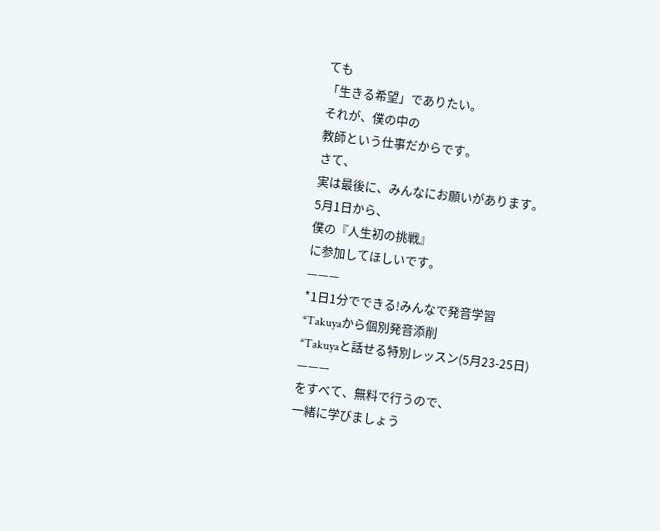ても
「生きる希望」でありたい。
それが、僕の中の
教師という仕事だからです。
さて、
実は最後に、みんなにお願いがあります。
5月1日から、
僕の『人生初の挑戦』
に参加してほしいです。
———
*1日1分でできる!みんなで発音学習
*Takuyaから個別発音添削
*Takuyaと話せる特別レッスン(5月23-25日)
———
をすべて、無料で行うので、
一緒に学びましょう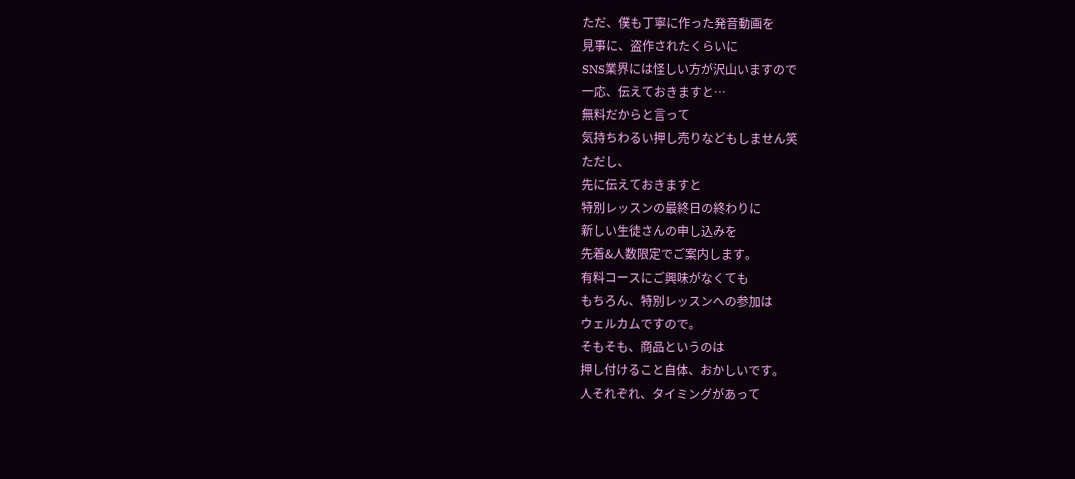ただ、僕も丁寧に作った発音動画を
見事に、盗作されたくらいに
SNS業界には怪しい方が沢山いますので
一応、伝えておきますと…
無料だからと言って
気持ちわるい押し売りなどもしません笑
ただし、
先に伝えておきますと
特別レッスンの最終日の終わりに
新しい生徒さんの申し込みを
先着&人数限定でご案内します。
有料コースにご興味がなくても
もちろん、特別レッスンへの参加は
ウェルカムですので。
そもそも、商品というのは
押し付けること自体、おかしいです。
人それぞれ、タイミングがあって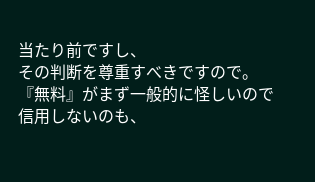当たり前ですし、
その判断を尊重すべきですので。
『無料』がまず一般的に怪しいので
信用しないのも、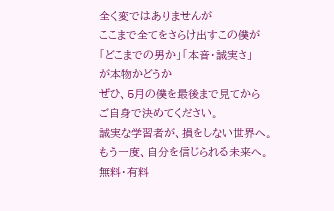全く変ではありませんが
ここまで全てをさらけ出すこの僕が
「どこまでの男か」「本音・誠実さ」
が本物かどうか
ぜひ、5月の僕を最後まで見てから
ご自身で決めてください。
誠実な学習者が、損をしない世界へ。
もう一度、自分を信じられる未来へ。
無料・有料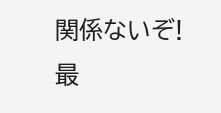関係ないぞ!
最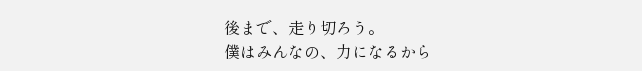後まで、走り切ろう。
僕はみんなの、力になるから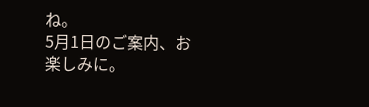ね。
5月1日のご案内、お楽しみに。